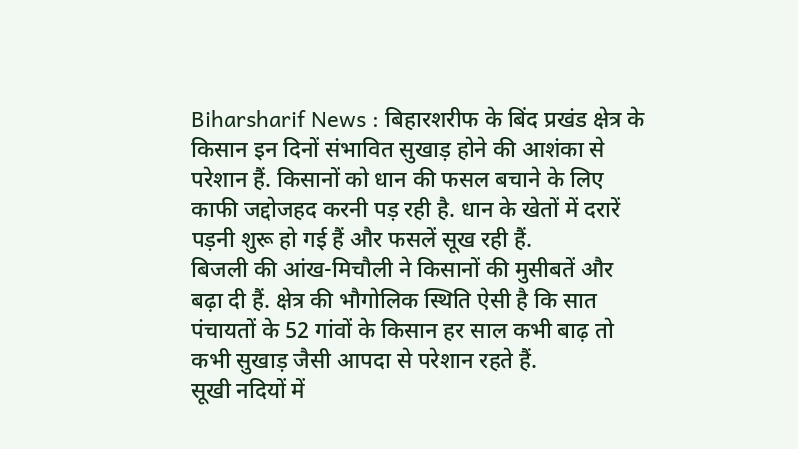Biharsharif News : बिहारशरीफ के बिंद प्रखंड क्षेत्र के किसान इन दिनों संभावित सुखाड़ होने की आशंका से परेशान हैं. किसानों को धान की फसल बचाने के लिए काफी जद्दोजहद करनी पड़ रही है. धान के खेतों में दरारें पड़नी शुरू हो गई हैं और फसलें सूख रही हैं.
बिजली की आंख-मिचौली ने किसानों की मुसीबतें और बढ़ा दी हैं. क्षेत्र की भौगोलिक स्थिति ऐसी है कि सात पंचायतों के 52 गांवों के किसान हर साल कभी बाढ़ तो कभी सुखाड़ जैसी आपदा से परेशान रहते हैं.
सूखी नदियों में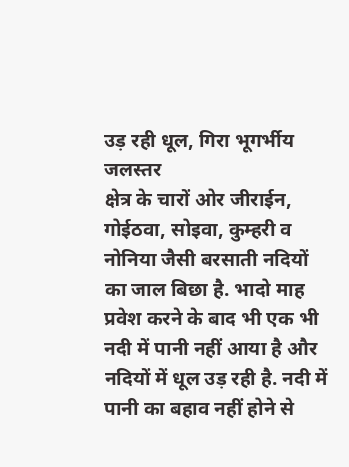उड़ रही धूल, गिरा भूगर्भीय जलस्तर
क्षेत्र के चारों ओर जीराईन, गोईठवा, सोइवा, कुम्हरी व नोनिया जैसी बरसाती नदियों का जाल बिछा है. भादो माह प्रवेश करने के बाद भी एक भी नदी में पानी नहीं आया है और नदियों में धूल उड़ रही है. नदी में पानी का बहाव नहीं होने से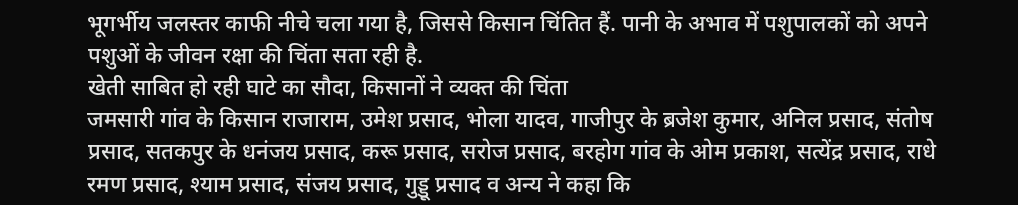भूगर्भीय जलस्तर काफी नीचे चला गया है, जिससे किसान चिंतित हैं. पानी के अभाव में पशुपालकों को अपने पशुओं के जीवन रक्षा की चिंता सता रही है.
खेती साबित हो रही घाटे का सौदा, किसानों ने व्यक्त की चिंता
जमसारी गांव के किसान राजाराम, उमेश प्रसाद, भोला यादव, गाजीपुर के ब्रजेश कुमार, अनिल प्रसाद, संतोष प्रसाद, सतकपुर के धनंजय प्रसाद, करू प्रसाद, सरोज प्रसाद, बरहोग गांव के ओम प्रकाश, सत्येंद्र प्रसाद, राधे रमण प्रसाद, श्याम प्रसाद, संजय प्रसाद, गुड्डू प्रसाद व अन्य ने कहा कि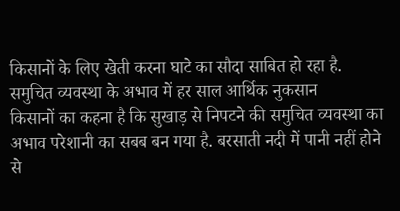किसानों के लिए खेती करना घाटे का सौदा साबित हो रहा है.
समुचित व्यवस्था के अभाव में हर साल आर्थिक नुकसान
किसानों का कहना है कि सुखाड़ से निपटने की समुचित व्यवस्था का अभाव परेशानी का सबब बन गया है. बरसाती नदी में पानी नहीं होने से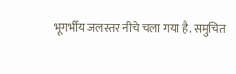भूगर्भीय जलस्तर नीचे चला गया है. समुचित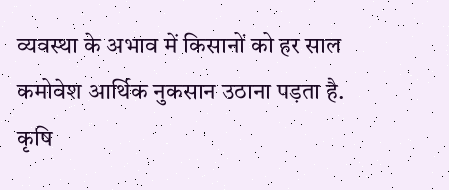व्यवस्था के अभाव में किसानों को हर साल कमोवेश आर्थिक नुकसान उठाना पड़ता है.
कृषि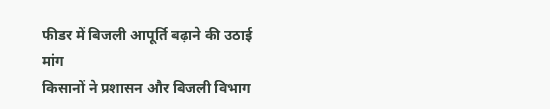फीडर में बिजली आपूर्ति बढ़ाने की उठाई मांग
किसानों ने प्रशासन और बिजली विभाग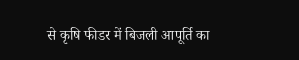से कृषि फीडर में बिजली आपूर्ति का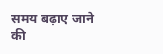समय बढ़ाए जाने की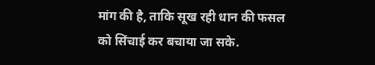मांग की है, ताकि सूख रही धान की फसल को सिंचाई कर बचाया जा सके.